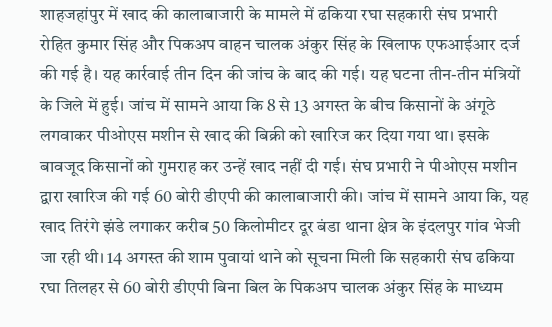शाहजहांपुर में खाद की कालाबाजारी के मामले में ढकिया रघा सहकारी संघ प्रभारी रोहित कुमार सिंह और पिकअप वाहन चालक अंकुर सिंह के खिलाफ एफआईआर दर्ज की गई है। यह कार्रवाई तीन दिन की जांच के बाद की गई। यह घटना तीन-तीन मंत्रियों के जिले में हुई। जांच में सामने आया कि 8 से 13 अगस्त के बीच किसानों के अंगूठे लगवाकर पीओएस मशीन से खाद की बिक्री को खारिज कर दिया गया था। इसके बावजूद किसानों को गुमराह कर उन्हें खाद नहीं दी गई। संघ प्रभारी ने पीओएस मशीन द्वारा खारिज की गई 60 बोरी डीएपी की कालाबाजारी की। जांच में सामने आया कि, यह खाद तिरंगे झंडे लगाकर करीब 50 किलोमीटर दूर बंडा थाना क्षेत्र के इंदलपुर गांव भेजी जा रही थी। 14 अगस्त की शाम पुवायां थाने को सूचना मिली कि सहकारी संघ ढकिया रघा तिलहर से 60 बोरी डीएपी बिना बिल के पिकअप चालक अंकुर सिंह के माध्यम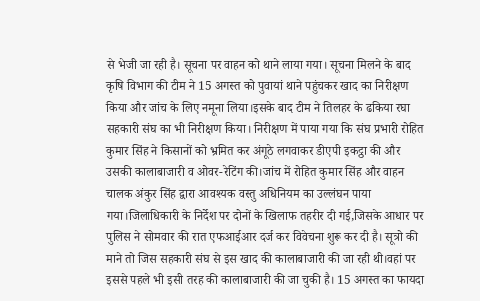से भेजी जा रही है। सूचना पर वाहन को थाने लाया गया। सूचना मिलने के बाद कृषि विभाग की टीम ने 15 अगस्त को पुवायां थाने पहुंचकर खाद का निरीक्षण किया और जांच के लिए नमूना लिया।इसके बाद टीम ने तिलहर के ढकिया रघा सहकारी संघ का भी निरीक्षण किया। निरीक्षण में पाया गया कि संघ प्रभारी रोहित कुमार सिंह ने किसानों को भ्रमित कर अंगूठे लगवाकर डीएपी इकट्ठा की और उसकी कालाबाजारी व ओवर-रेटिंग की।जांच में रोहित कुमार सिंह और वाहन चालक अंकुर सिंह द्वारा आवश्यक वस्तु अधिनियम का उल्लंघन पाया गया।जिलाधिकारी के निर्देश पर दोनों के खिलाफ तहरीर दी गई,जिसके आधार पर पुलिस ने सोमवार की रात एफआईआर दर्ज कर विवेचना शुरू कर दी है। सूत्रो की माने तो जिस सहकारी संघ से इस खाद की कालाबाजारी की जा रही थी।वहां पर इससे पहले भी इसी तरह की कालाबाजारी की जा चुकी है। 15 अगस्त का फायदा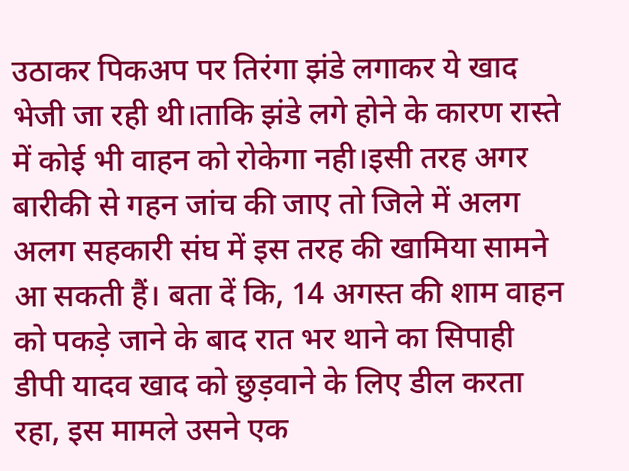उठाकर पिकअप पर तिरंगा झंडे लगाकर ये खाद भेजी जा रही थी।ताकि झंडे लगे होने के कारण रास्ते में कोई भी वाहन को रोकेगा नही।इसी तरह अगर बारीकी से गहन जांच की जाए तो जिले में अलग अलग सहकारी संघ में इस तरह की खामिया सामने आ सकती हैं। बता दें कि, 14 अगस्त की शाम वाहन को पकड़े जाने के बाद रात भर थाने का सिपाही डीपी यादव खाद को छुड़वाने के लिए डील करता रहा, इस मामले उसने एक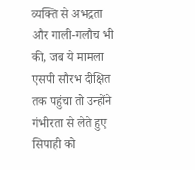व्यक्ति से अभद्रता और गाली-गलौच भी की, जब ये मामला एसपी सौरभ दीक्षित तक पहुंचा तो उन्होंने गंभीरता से लेते हुए सिपाही को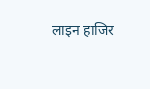लाइन हाजिर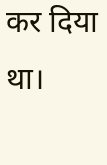कर दिया था।